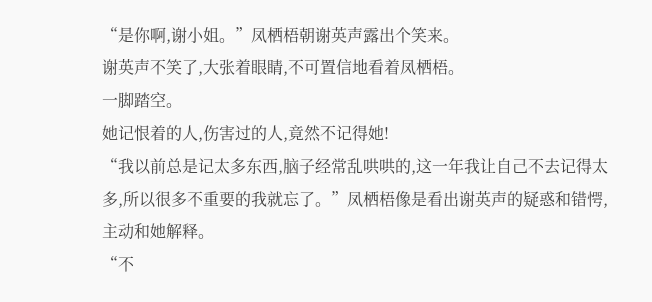“是你啊,谢小姐。”凤栖梧朝谢英声露出个笑来。
谢英声不笑了,大张着眼睛,不可置信地看着凤栖梧。
一脚踏空。
她记恨着的人,伤害过的人,竟然不记得她!
“我以前总是记太多东西,脑子经常乱哄哄的,这一年我让自己不去记得太多,所以很多不重要的我就忘了。”凤栖梧像是看出谢英声的疑惑和错愕,主动和她解释。
“不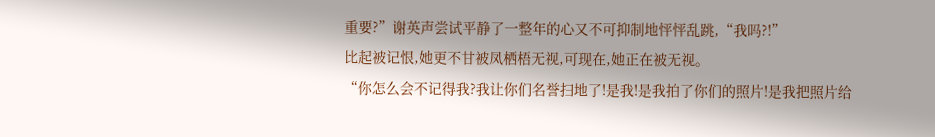重要?”谢英声尝试平静了一整年的心又不可抑制地怦怦乱跳,“我吗?!”
比起被记恨,她更不甘被凤栖梧无视,可现在,她正在被无视。
“你怎么会不记得我?我让你们名誉扫地了!是我!是我拍了你们的照片!是我把照片给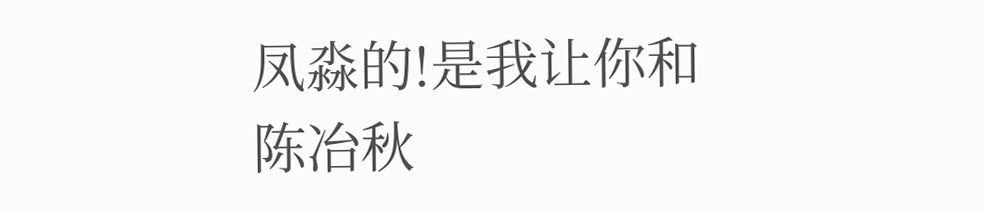凤淼的!是我让你和陈冶秋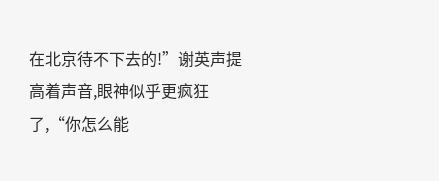在北京待不下去的!”谢英声提高着声音,眼神似乎更疯狂了,“你怎么能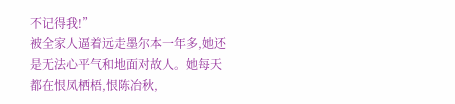不记得我!”
被全家人逼着远走墨尔本一年多,她还是无法心平气和地面对故人。她每天都在恨凤栖梧,恨陈冶秋,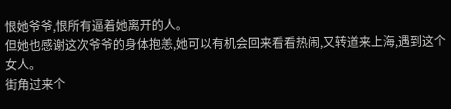恨她爷爷,恨所有逼着她离开的人。
但她也感谢这次爷爷的身体抱恙,她可以有机会回来看看热闹,又转道来上海,遇到这个女人。
街角过来个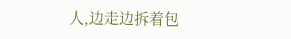人,边走边拆着包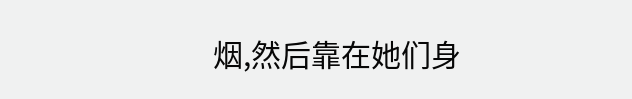烟,然后靠在她们身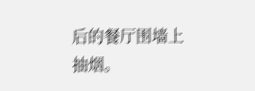后的餐厅围墙上抽烟。